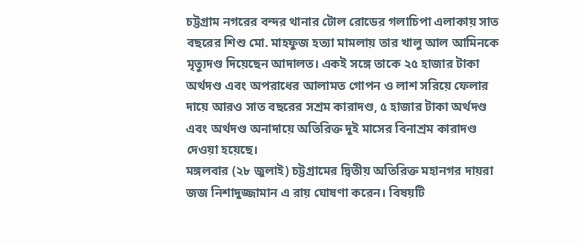চট্টগ্রাম নগরের বন্দর থানার টোল রোডের গলাচিপা এলাকায় সাত বছরের শিশু মো. মাহফুজ হত্যা মামলায় তার খালু আল আমিনকে মৃত্যুদণ্ড দিয়েছেন আদালত। একই সঙ্গে তাকে ২৫ হাজার টাকা অর্থদণ্ড এবং অপরাধের আলামত গোপন ও লাশ সরিয়ে ফেলার দায়ে আরও সাত বছরের সশ্রম কারাদণ্ড, ৫ হাজার টাকা অর্থদণ্ড এবং অর্থদণ্ড অনাদায়ে অতিরিক্ত দুই মাসের বিনাশ্রম কারাদণ্ড দেওয়া হয়েছে।
মঙ্গলবার (২৮ জুলাই) চট্টগ্রামের দ্বিতীয় অতিরিক্ত মহানগর দায়রা জজ নিশাদুজ্জামান এ রায় ঘোষণা করেন। বিষয়টি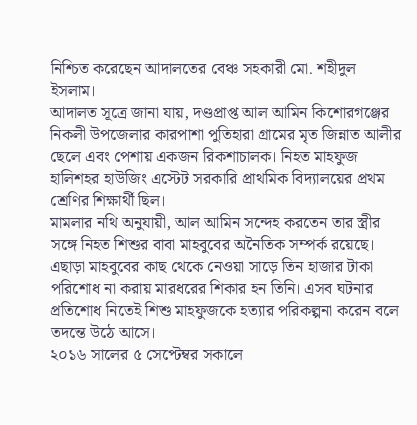নিশ্চিত করেছেন আদালতের বেঞ্চ সহকারী মো. শহীদুল ইসলাম।
আদালত সূত্রে জানা যায়, দণ্ডপ্রাপ্ত আল আমিন কিশোরগঞ্জের নিকলী উপজেলার কারপাশা পুতিহারা গ্রামের মৃত জিন্নাত আলীর ছেলে এবং পেশায় একজন রিকশাচালক। নিহত মাহফুজ হালিশহর হাউজিং এস্টেট সরকারি প্রাথমিক বিদ্যালয়ের প্রথম শ্রেণির শিক্ষার্থী ছিল।
মামলার নথি অনুযায়ী, আল আমিন সন্দেহ করতেন তার স্ত্রীর সঙ্গে নিহত শিশুর বাবা মাহবুবের অনৈতিক সম্পর্ক রয়েছে। এছাড়া মাহবুবের কাছ থেকে নেওয়া সাড়ে তিন হাজার টাকা পরিশোধ না করায় মারধরের শিকার হন তিনি। এসব ঘটনার প্রতিশোধ নিতেই শিশু মাহফুজকে হত্যার পরিকল্পনা করেন বলে তদন্তে উঠে আসে।
২০১৬ সালের ৫ সেপ্টেম্বর সকালে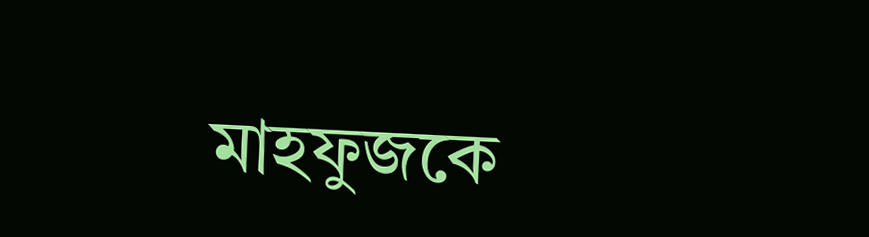মাহফুজকে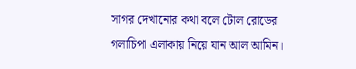সাগর দেখানোর কথা বলে টোল রোডের গলাচিপা এলাকায় নিয়ে যান আল আমিন।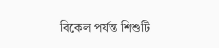বিকেল পর্যন্ত শিশুটি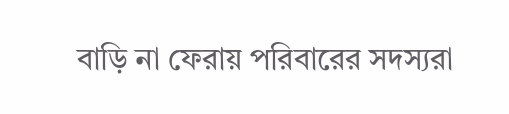বাড়ি না ফেরায় পরিবারের সদস্যরা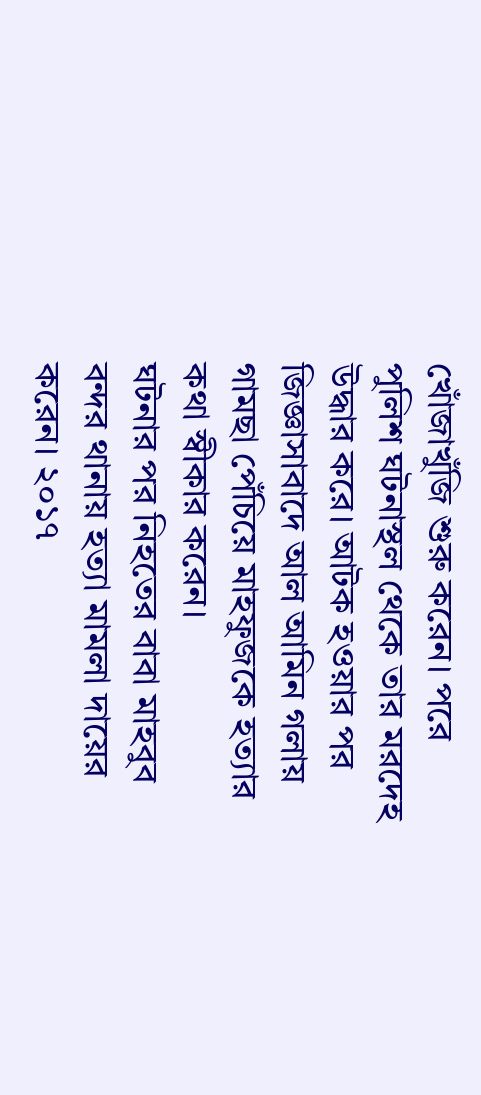খোঁজাখুঁজি শুরু করেন। পরে পুলিশ ঘটনাস্থল থেকে তার মরদেহ উদ্ধার করে। আটক হওয়ার পর জিজ্ঞাসাবাদে আল আমিন গলায় গামছা পেঁচিয়ে মাহফুজকে হত্যার কথা স্বীকার করেন।
ঘটনার পর নিহতের বাবা মাহবুব বন্দর থানায় হত্যা মামলা দায়ের করেন। ২০১৭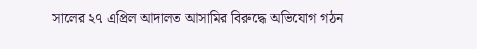সালের ২৭ এপ্রিল আদালত আসামির বিরুদ্ধে অভিযোগ গঠন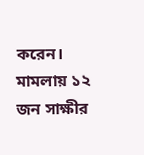করেন। মামলায় ১২ জন সাক্ষীর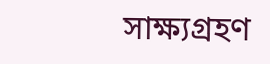সাক্ষ্যগ্রহণ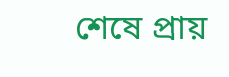শেষে প্রায়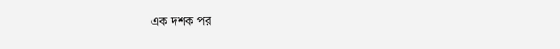এক দশক পর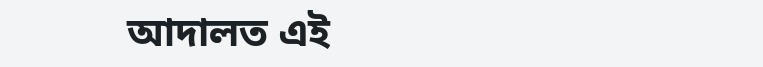আদালত এই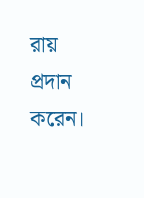রায় প্রদান করেন।